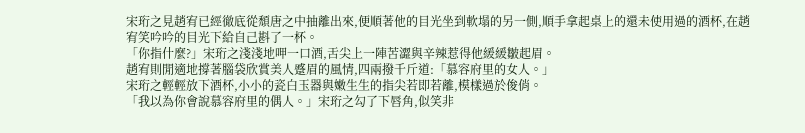宋珩之見趙宥已經徹底從頹唐之中抽離出來,便順著他的目光坐到軟塌的另一側,順手拿起桌上的還未使用過的酒杯,在趙宥笑吟吟的目光下給自己斟了一杯。
「你指什麼?」宋珩之淺淺地呷一口酒,舌尖上一陣苦澀與辛辣惹得他緩緩皺起眉。
趙宥則閒適地撐著腦袋欣賞美人蹙眉的風情,四兩撥千斤道:「慕容府里的女人。」
宋珩之輕輕放下酒杯,小小的瓷白玉器與嫩生生的指尖若即若離,模樣過於俊俏。
「我以為你會說慕容府里的偶人。」宋珩之勾了下唇角,似笑非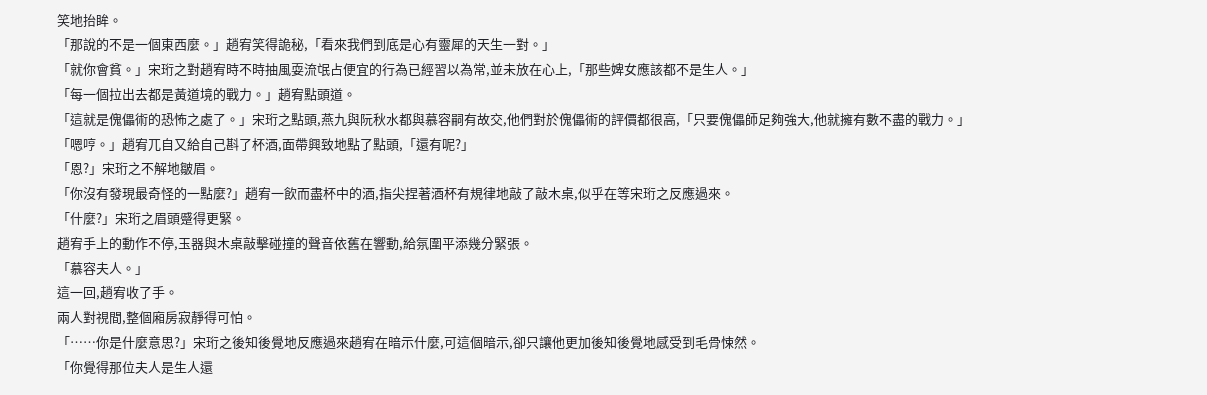笑地抬眸。
「那說的不是一個東西麼。」趙宥笑得詭秘,「看來我們到底是心有靈犀的天生一對。」
「就你會貧。」宋珩之對趙宥時不時抽風耍流氓占便宜的行為已經習以為常,並未放在心上,「那些婢女應該都不是生人。」
「每一個拉出去都是黃道境的戰力。」趙宥點頭道。
「這就是傀儡術的恐怖之處了。」宋珩之點頭,燕九與阮秋水都與慕容嗣有故交,他們對於傀儡術的評價都很高,「只要傀儡師足夠強大,他就擁有數不盡的戰力。」
「嗯哼。」趙宥兀自又給自己斟了杯酒,面帶興致地點了點頭,「還有呢?」
「恩?」宋珩之不解地皺眉。
「你沒有發現最奇怪的一點麼?」趙宥一飲而盡杯中的酒,指尖捏著酒杯有規律地敲了敲木桌,似乎在等宋珩之反應過來。
「什麼?」宋珩之眉頭蹙得更緊。
趙宥手上的動作不停,玉器與木桌敲擊碰撞的聲音依舊在響動,給氛圍平添幾分緊張。
「慕容夫人。」
這一回,趙宥收了手。
兩人對視間,整個廂房寂靜得可怕。
「……你是什麼意思?」宋珩之後知後覺地反應過來趙宥在暗示什麼,可這個暗示,卻只讓他更加後知後覺地感受到毛骨悚然。
「你覺得那位夫人是生人還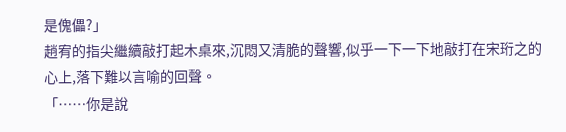是傀儡?」
趙宥的指尖繼續敲打起木桌來,沉悶又清脆的聲響,似乎一下一下地敲打在宋珩之的心上,落下難以言喻的回聲。
「……你是說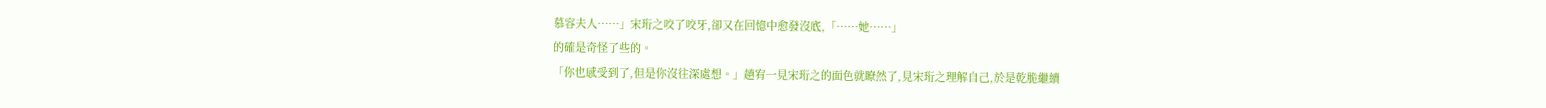慕容夫人……」宋珩之咬了咬牙,卻又在回憶中愈發沒底,「……她……」
的確是奇怪了些的。
「你也感受到了,但是你沒往深處想。」趙宥一見宋珩之的面色就瞭然了,見宋珩之理解自己,於是乾脆繼續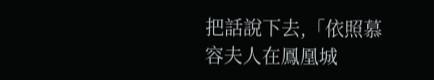把話說下去,「依照慕容夫人在鳳凰城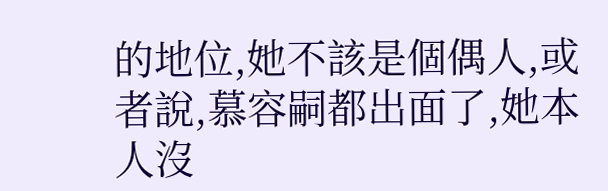的地位,她不該是個偶人,或者說,慕容嗣都出面了,她本人沒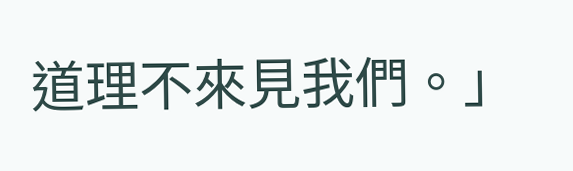道理不來見我們。」